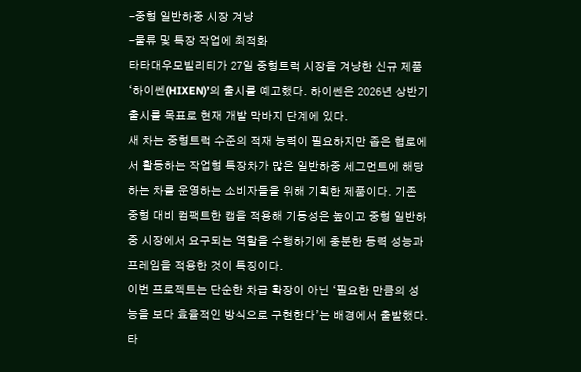-중형 일반하중 시장 겨냥
-물류 및 특장 작업에 최적화
타타대우모빌리티가 27일 중형트럭 시장을 겨냥한 신규 제품 ‘하이쎈(HIXEN)’의 출시를 예고했다. 하이쎈은 2026년 상반기 출시를 목표로 현재 개발 막바지 단계에 있다.
새 차는 중형트럭 수준의 적재 능력이 필요하지만 좁은 협로에서 활동하는 작업형 특장차가 많은 일반하중 세그먼트에 해당하는 차를 운영하는 소비자들을 위해 기획한 제품이다. 기존 중형 대비 컴팩트한 캡을 적용해 기동성은 높이고 중형 일반하중 시장에서 요구되는 역할을 수행하기에 충분한 동력 성능과 프레임을 적용한 것이 특징이다.
이번 프로젝트는 단순한 차급 확장이 아닌 ‘필요한 만큼의 성능을 보다 효율적인 방식으로 구현한다’는 배경에서 출발했다. 타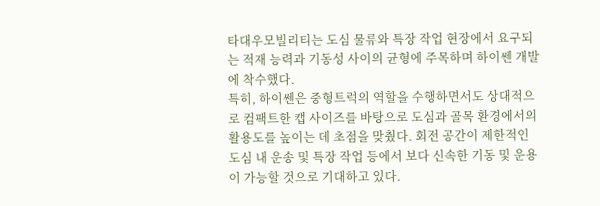타대우모빌리티는 도심 물류와 특장 작업 현장에서 요구되는 적재 능력과 기동성 사이의 균형에 주목하며 하이쎈 개발에 착수했다.
특히, 하이쎈은 중형트럭의 역할을 수행하면서도 상대적으로 컴팩트한 캡 사이즈를 바탕으로 도심과 골목 환경에서의 활용도를 높이는 데 초점을 맞췄다. 회전 공간이 제한적인 도심 내 운송 및 특장 작업 등에서 보다 신속한 기동 및 운용이 가능할 것으로 기대하고 있다.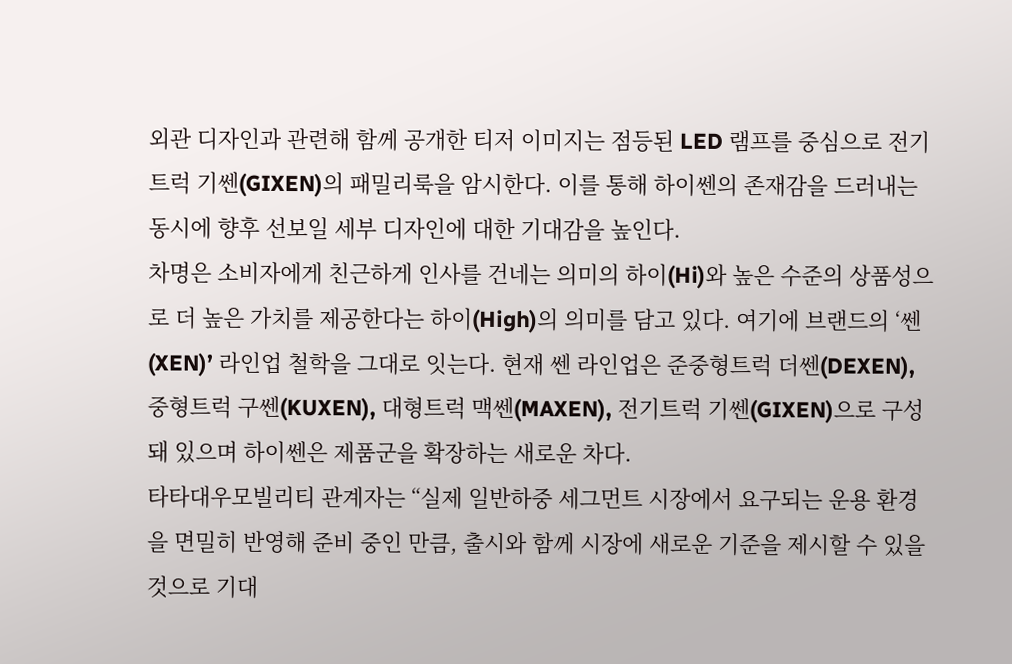외관 디자인과 관련해 함께 공개한 티저 이미지는 점등된 LED 램프를 중심으로 전기트럭 기쎈(GIXEN)의 패밀리룩을 암시한다. 이를 통해 하이쎈의 존재감을 드러내는 동시에 향후 선보일 세부 디자인에 대한 기대감을 높인다.
차명은 소비자에게 친근하게 인사를 건네는 의미의 하이(Hi)와 높은 수준의 상품성으로 더 높은 가치를 제공한다는 하이(High)의 의미를 담고 있다. 여기에 브랜드의 ‘쎈(XEN)’ 라인업 철학을 그대로 잇는다. 현재 쎈 라인업은 준중형트럭 더쎈(DEXEN), 중형트럭 구쎈(KUXEN), 대형트럭 맥쎈(MAXEN), 전기트럭 기쎈(GIXEN)으로 구성돼 있으며 하이쎈은 제품군을 확장하는 새로운 차다.
타타대우모빌리티 관계자는 “실제 일반하중 세그먼트 시장에서 요구되는 운용 환경을 면밀히 반영해 준비 중인 만큼, 출시와 함께 시장에 새로운 기준을 제시할 수 있을 것으로 기대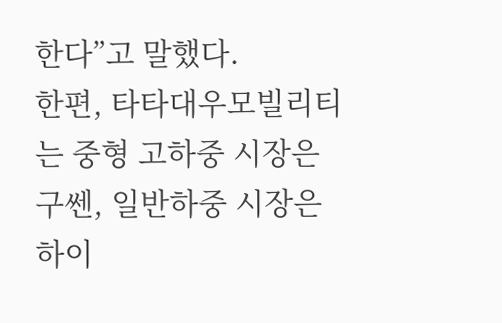한다”고 말했다.
한편, 타타대우모빌리티는 중형 고하중 시장은 구쎈, 일반하중 시장은 하이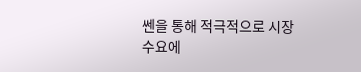쎈을 통해 적극적으로 시장 수요에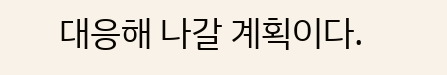대응해 나갈 계획이다.